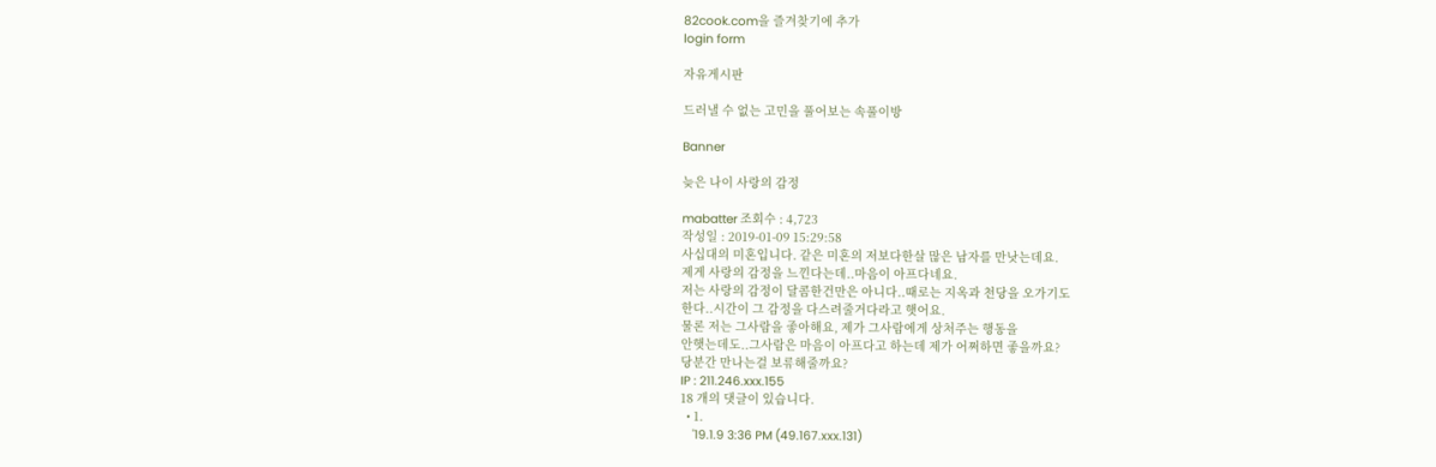82cook.com을 즐겨찾기에 추가
login form

자유게시판

드러낼 수 없는 고민을 풀어보는 속풀이방

Banner

늦은 나이 사랑의 감정

mabatter 조회수 : 4,723
작성일 : 2019-01-09 15:29:58
사십대의 미혼입니다. 같은 미혼의 저보다한살 많은 남자를 만낫는데요.
제게 사랑의 감정을 느낀다는데..마음이 아프다네요.
저는 사랑의 감정이 달콤한건만은 아니다..때로는 지옥과 천당을 오가기도
한다..시간이 그 감정을 다스려줄거다라고 햇어요.
물론 저는 그사람을 좋아해요, 제가 그사람에게 상처주는 행동을
안햇는데도..그사람은 마음이 아프다고 하는데 제가 어쩌하면 좋을까요?
당분간 만나는걸 보류해줄까요?
IP : 211.246.xxx.155
18 개의 댓글이 있습니다.
  • 1.
    '19.1.9 3:36 PM (49.167.xxx.131)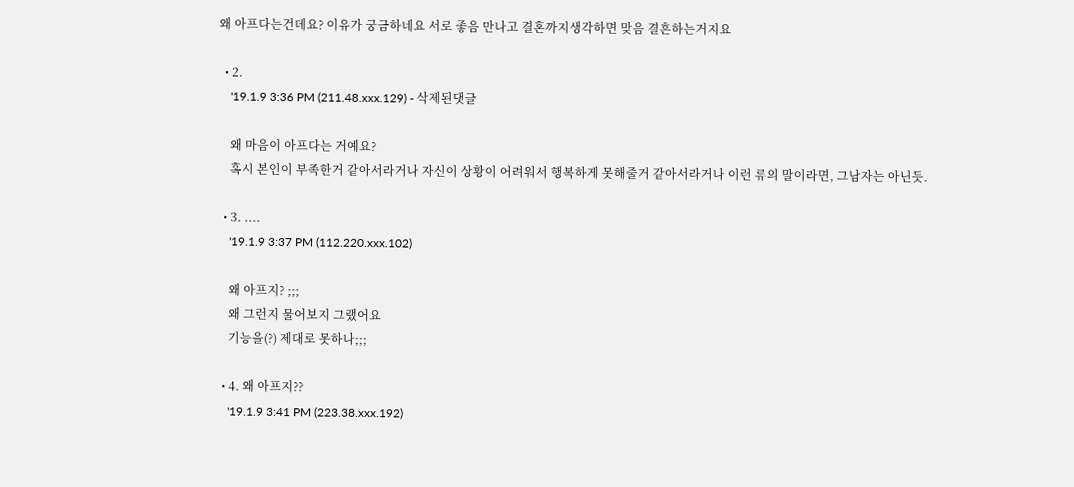왜 아프다는건데요? 이유가 궁금하네요 서로 좋음 만나고 결혼까지생각하면 맞음 결흔하는거지요

  • 2.
    '19.1.9 3:36 PM (211.48.xxx.129) - 삭제된댓글

    왜 마음이 아프다는 거예요?
    혹시 본인이 부족한거 같아서라거나 자신이 상황이 어려워서 행복하게 못해줄거 같아서라거나 이런 류의 말이라면, 그남자는 아닌듯.

  • 3. ....
    '19.1.9 3:37 PM (112.220.xxx.102)

    왜 아프지? ;;;
    왜 그런지 물어보지 그랬어요
    기능을(?) 제대로 못하나;;;

  • 4. 왜 아프지??
    '19.1.9 3:41 PM (223.38.xxx.192)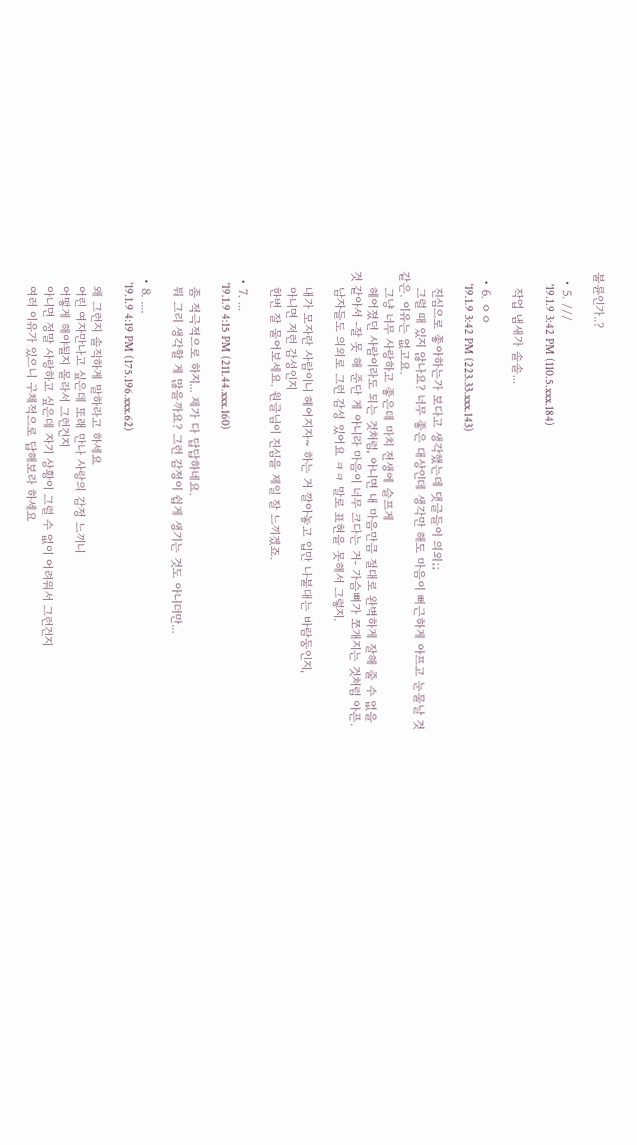불륜인가..?

  • 5. ///
    '19.1.9 3:42 PM (110.5.xxx.184)

    작업 냄새가 솔솔...

  • 6. ㅇㅇ
    '19.1.9 3:42 PM (223.33.xxx.143)

    진심으로 좋아하는가 보다고 생각했는데 댓글들이 의외;;
    그럴 때 있지 않나요? 너무 좋은 대상인데 생각만 해도 마음이 뻐근하게 아프고 눈물날 것 같은. 이유는 없고요.
    그냥 너무 사랑하고 좋은데 마치 전생에 슬프게
    헤어졌던 사람이라도 되는 것처럼, 아니면 내 마음만큼 절대로 완벽하게 잘해 줄 수 없을 것 같아서 -잘 못 해 준단 게 아니라 마음이 너무 크다는 거- 가슴뼈가 쪼개지는 것처럼 아픈.
    남자들도 의외로 그런 감성 있어요 ㅋㅋ 말로 표현을 못해서 그렇지.

    내가 모자란 사람이니 헤어지자~ 하는 거 깔아놓고 입만 나불대는 바람둥인지,
    아니면 저런 감성인지
    한번 잘 물어보세요. 원글님이 진심을 제일 잘 느끼겠죠.

  • 7. ...
    '19.1.9 4:15 PM (211.44.xxx.160)

    좀 적극적으로 하지... 제가 다 답답하네요.
    뭐 그리 생각할 게 많을까요? 그런 감정이 쉽게 생기는 것도 아니더만...

  • 8. ....
    '19.1.9 4:19 PM (175.196.xxx.62)

    왜 그런지 솔직하게 말하라고 하세요
    어린 여자만나고 싶은데 또래 만나 사랑의 감정 느끼니
    어떻게 해야될지 몰라서 그런건지
    아니면 정말 사랑하고 싶은데 자기 상황이 그럴 수 없이 어려워서 그런건지
    여러 이유가 있으니 구체적으로 답해보라 하세요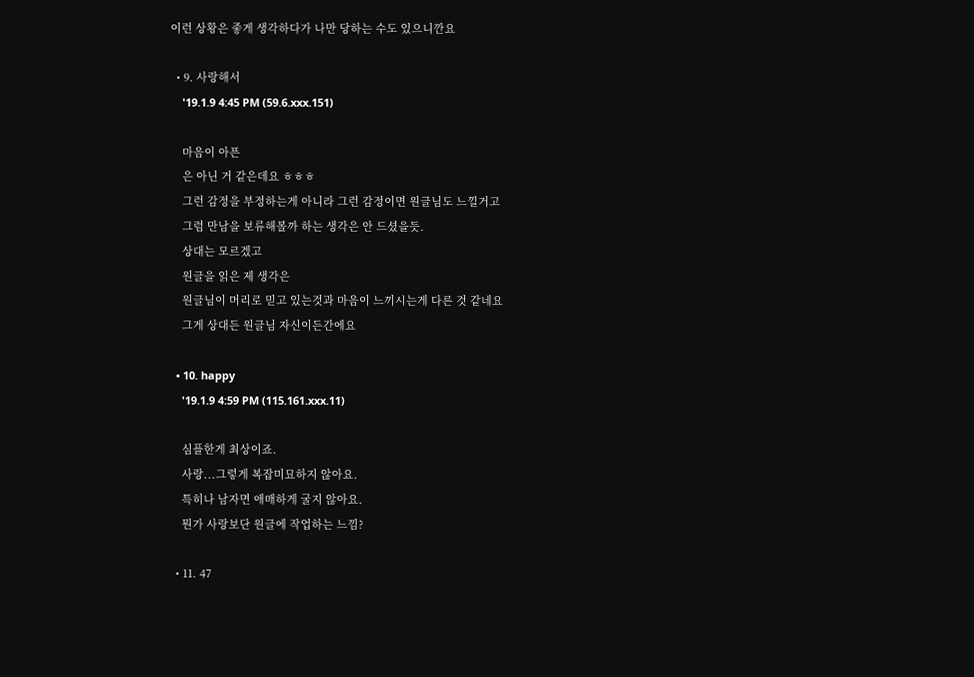이런 상황은 좋게 생각하다가 나만 당하는 수도 있으니깐요

  • 9. 사랑해서
    '19.1.9 4:45 PM (59.6.xxx.151)

    마음이 아픈
    은 아닌 거 같은데요 ㅎㅎㅎ
    그런 감정을 부정하는게 아니라 그런 감정이면 원글님도 느낄거고
    그럼 만남을 보류해볼까 하는 생각은 안 드셨을듯.
    상대는 모르겠고
    원글을 읽은 제 생각은
    원글님이 머리로 믿고 있는것과 마음이 느끼시는게 다른 것 같네요
    그게 상대든 원글님 자신이든간에요

  • 10. happy
    '19.1.9 4:59 PM (115.161.xxx.11)

    심플한게 최상이죠.
    사랑...그렇게 복잡미묘하지 않아요.
    특히나 남자면 애매하게 굴지 않아요.
    뭔가 사랑보단 원글에 작업하는 느낌?

  • 11. 47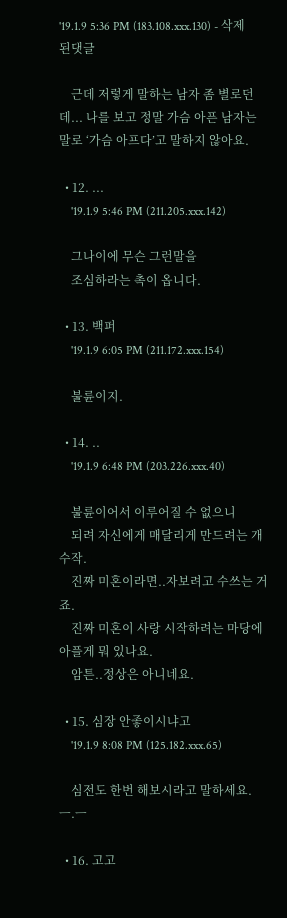'19.1.9 5:36 PM (183.108.xxx.130) - 삭제된댓글

    근데 저렇게 말하는 남자 좀 별로던데... 나를 보고 정말 가슴 아픈 남자는 말로 ‘가슴 아프다’고 말하지 않아요.

  • 12. ...
    '19.1.9 5:46 PM (211.205.xxx.142)

    그나이에 무슨 그런말을
    조심하라는 촉이 옵니다.

  • 13. 백퍼
    '19.1.9 6:05 PM (211.172.xxx.154)

    불륜이지.

  • 14. ..
    '19.1.9 6:48 PM (203.226.xxx.40)

    불륜이어서 이루어질 수 없으니
    되려 자신에게 매달리게 만드려는 개수작.
    진짜 미혼이라면..자보려고 수쓰는 거죠.
    진짜 미혼이 사랑 시작하려는 마당에 아플게 뭐 있나요.
    암튼..정상은 아니네요.

  • 15. 심장 안좋이시냐고
    '19.1.9 8:08 PM (125.182.xxx.65)

    심전도 한번 해보시라고 말하세요. ㅡ.ㅡ

  • 16. 고고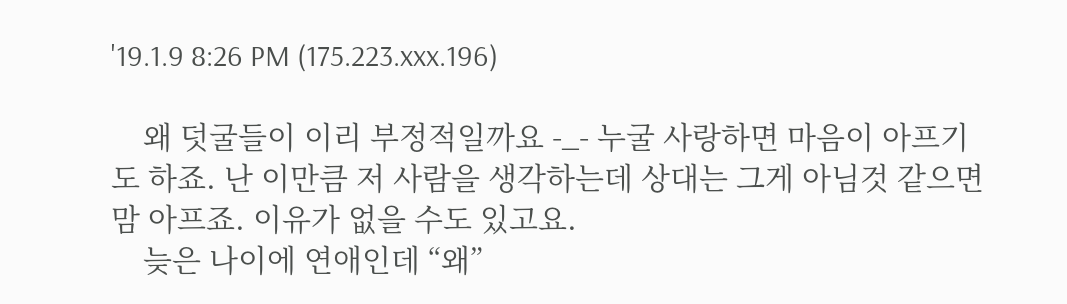'19.1.9 8:26 PM (175.223.xxx.196)

    왜 덧굴들이 이리 부정적일까요 -_- 누굴 사랑하면 마음이 아프기도 하죠. 난 이만큼 저 사람을 생각하는데 상대는 그게 아님것 같으면 맘 아프죠. 이유가 없을 수도 있고요.
    늦은 나이에 연애인데 “왜”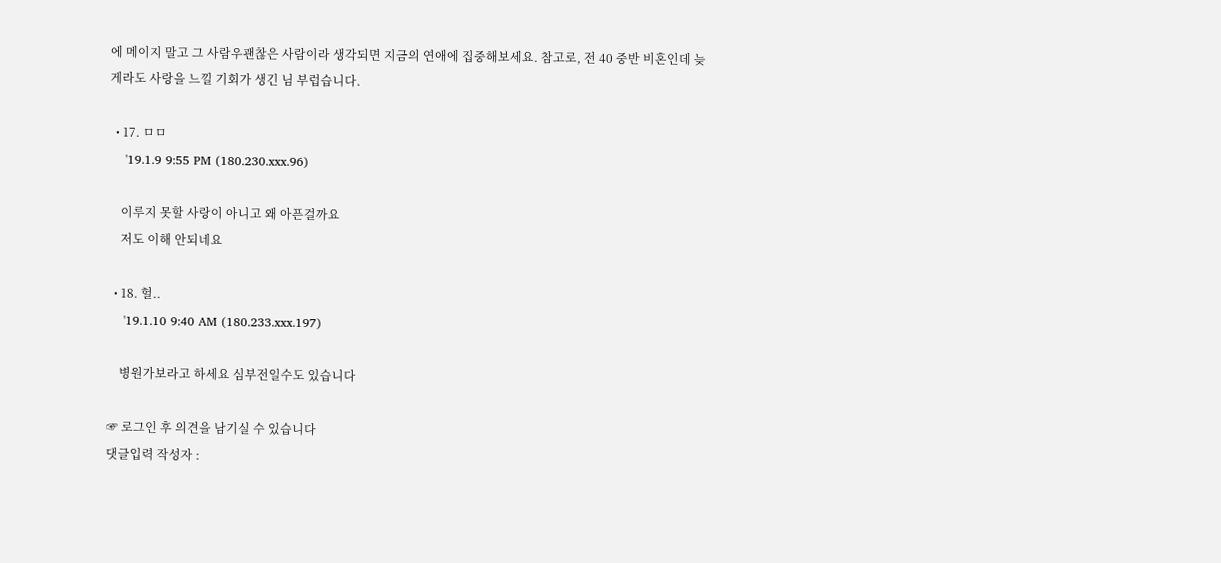에 메이지 말고 그 사람우괜찮은 사람이라 생각되면 지금의 연애에 집중해보세요. 참고로, 전 40 중반 비혼인데 늦게라도 사랑을 느낄 기회가 생긴 님 부럽습니다.

  • 17. ㅁㅁ
    '19.1.9 9:55 PM (180.230.xxx.96)

    이루지 못할 사랑이 아니고 왜 아픈걸까요
    저도 이해 안되네요

  • 18. 헐..
    '19.1.10 9:40 AM (180.233.xxx.197)

    병원가보라고 하세요 심부전일수도 있습니다

☞ 로그인 후 의견을 남기실 수 있습니다
댓글입력 작성자 :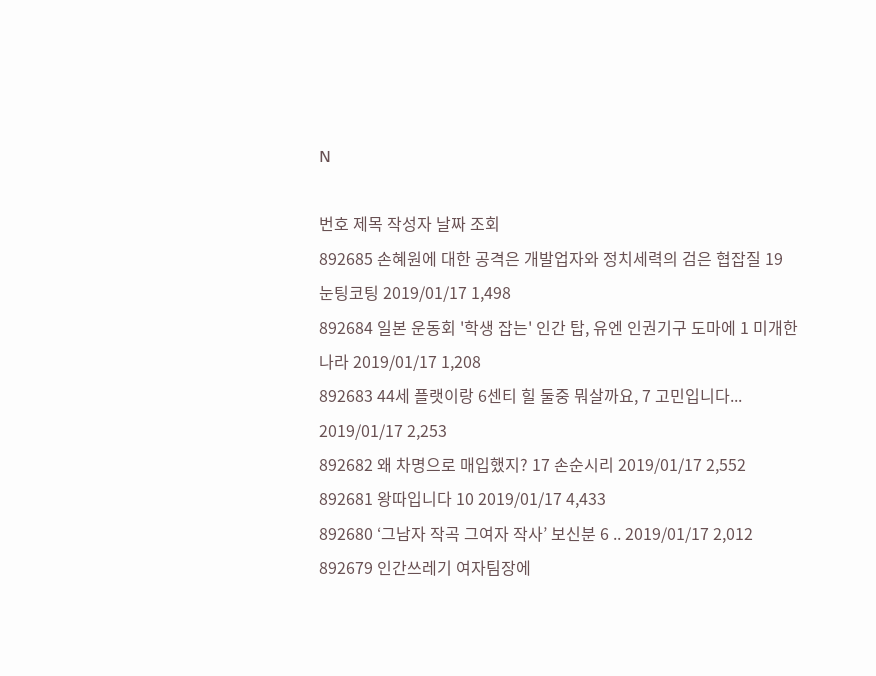N

번호 제목 작성자 날짜 조회
892685 손혜원에 대한 공격은 개발업자와 정치세력의 검은 협잡질 19 눈팅코팅 2019/01/17 1,498
892684 일본 운동회 '학생 잡는' 인간 탑, 유엔 인권기구 도마에 1 미개한나라 2019/01/17 1,208
892683 44세 플랫이랑 6센티 힐 둘중 뭐살까요, 7 고민입니다... 2019/01/17 2,253
892682 왜 차명으로 매입했지? 17 손순시리 2019/01/17 2,552
892681 왕따입니다 10 2019/01/17 4,433
892680 ‘그남자 작곡 그여자 작사’ 보신분 6 .. 2019/01/17 2,012
892679 인간쓰레기 여자팀장에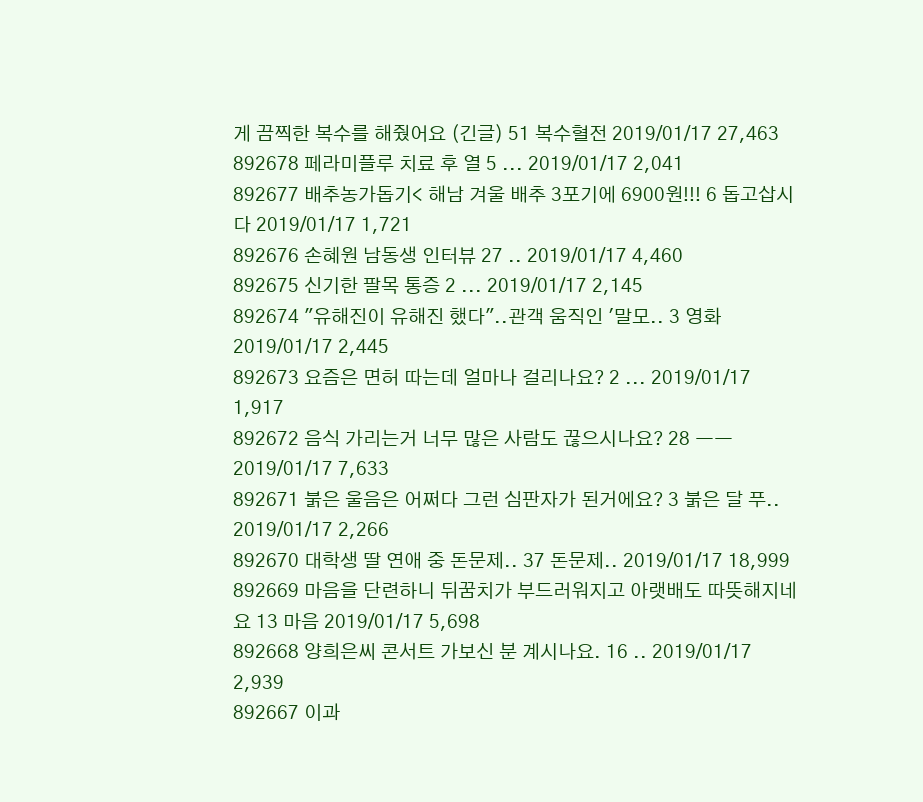게 끔찍한 복수를 해줬어요 (긴글) 51 복수혈전 2019/01/17 27,463
892678 페라미플루 치료 후 열 5 ... 2019/01/17 2,041
892677 배추농가돕기< 해남 겨울 배추 3포기에 6900원!!! 6 돕고삽시다 2019/01/17 1,721
892676 손혜원 남동생 인터뷰 27 .. 2019/01/17 4,460
892675 신기한 팔목 통증 2 ... 2019/01/17 2,145
892674 "유해진이 유해진 했다"..관객 움직인 '말모.. 3 영화 2019/01/17 2,445
892673 요즘은 면허 따는데 얼마나 걸리나요? 2 ... 2019/01/17 1,917
892672 음식 가리는거 너무 많은 사람도 끊으시나요? 28 ㅡㅡ 2019/01/17 7,633
892671 붉은 울음은 어쩌다 그런 심판자가 된거에요? 3 붉은 달 푸.. 2019/01/17 2,266
892670 대학생 딸 연애 중 돈문제.. 37 돈문제.. 2019/01/17 18,999
892669 마음을 단련하니 뒤꿈치가 부드러워지고 아랫배도 따뜻해지네요 13 마음 2019/01/17 5,698
892668 양희은씨 콘서트 가보신 분 계시나요. 16 .. 2019/01/17 2,939
892667 이과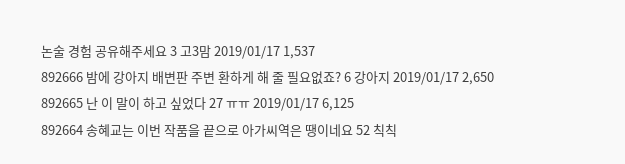논술 경험 공유해주세요 3 고3맘 2019/01/17 1,537
892666 밤에 강아지 배변판 주변 환하게 해 줄 필요없죠? 6 강아지 2019/01/17 2,650
892665 난 이 말이 하고 싶었다 27 ㅠㅠ 2019/01/17 6,125
892664 송혜교는 이번 작품을 끝으로 아가씨역은 땡이네요 52 칙칙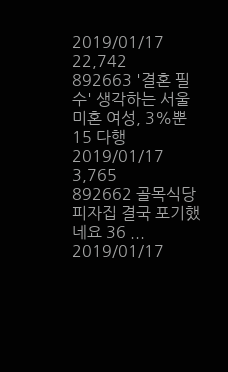2019/01/17 22,742
892663 '결혼 필수' 생각하는 서울 미혼 여성, 3%뿐 15 다행 2019/01/17 3,765
892662 골목식당 피자집 결국 포기했네요 36 ... 2019/01/17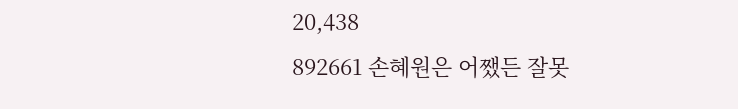20,438
892661 손혜원은 어쨌든 잘못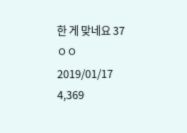한 게 맞네요 37 ㅇㅇ 2019/01/17 4,369